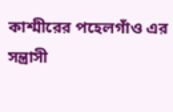কাশ্মীরের পহেলগাঁও এর সন্ত্রাসী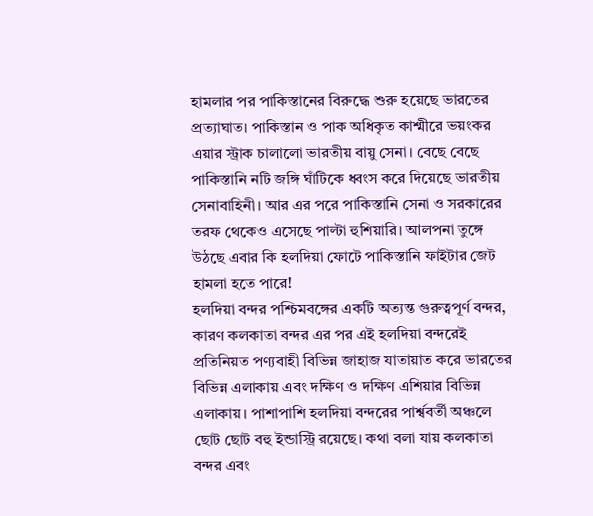হামলার পর পাকিস্তানের বিরুদ্ধে শুরু হয়েছে ভারতের প্রত্যাঘাত। পাকিস্তান ও পাক অধিকৃত কাশ্মীরে ভয়ংকর এয়ার স্ট্রাক চালালো ভারতীয় বায়ু সেনা। বেছে বেছে পাকিস্তানি নটি জঙ্গি ঘাঁটিকে ধ্বংস করে দিয়েছে ভারতীয় সেনাবাহিনী। আর এর পরে পাকিস্তানি সেনা ও সরকারের তরফ থেকেও এসেছে পাল্টা হুশিয়ারি। আলপনা তুঙ্গে উঠছে এবার কি হলদিয়া ফোটে পাকিস্তানি ফাইটার জেট হামলা হতে পারে!
হলদিয়া বন্দর পশ্চিমবঙ্গের একটি অত্যন্ত গুরুত্বপূর্ণ বন্দর, কারণ কলকাতা বন্দর এর পর এই হলদিয়া বন্দরেই প্রতিনিয়ত পণ্যবাহী বিভিন্ন জাহাজ যাতায়াত করে ভারতের বিভিন্ন এলাকায় এবং দক্ষিণ ও দক্ষিণ এশিয়ার বিভিন্ন এলাকায়। পাশাপাশি হলদিয়া বন্দরের পার্শ্ববর্তী অঞ্চলে ছোট ছোট বহু ইন্ডাস্ট্রি রয়েছে। কথা বলা যায় কলকাতা বন্দর এবং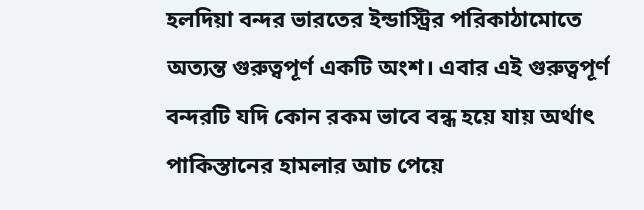হলদিয়া বন্দর ভারতের ইন্ডাস্ট্রির পরিকাঠামোতে অত্যন্ত গুরুত্বপূর্ণ একটি অংশ। এবার এই গুরুত্বপূর্ণ বন্দরটি যদি কোন রকম ভাবে বন্ধ হয়ে যায় অর্থাৎ পাকিস্তানের হামলার আচ পেয়ে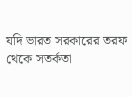যদি ভারত সরকারের তরফ থেকে সতর্কতা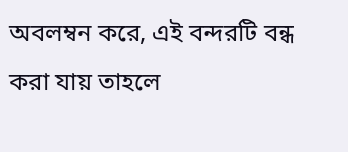অবলম্বন করে, এই বন্দরটি বন্ধ করা যায় তাহলে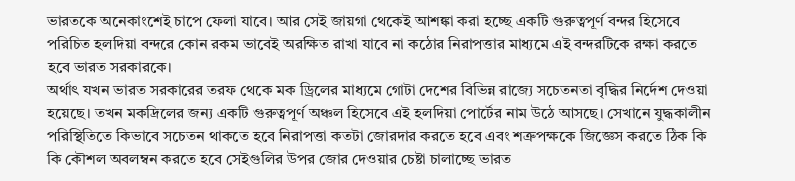ভারতকে অনেকাংশেই চাপে ফেলা যাবে। আর সেই জায়গা থেকেই আশঙ্কা করা হচ্ছে একটি গুরুত্বপূর্ণ বন্দর হিসেবে পরিচিত হলদিয়া বন্দরে কোন রকম ভাবেই অরক্ষিত রাখা যাবে না কঠোর নিরাপত্তার মাধ্যমে এই বন্দরটিকে রক্ষা করতে হবে ভারত সরকারকে।
অর্থাৎ যখন ভারত সরকারের তরফ থেকে মক ড্রিলের মাধ্যমে গোটা দেশের বিভিন্ন রাজ্যে সচেতনতা বৃদ্ধির নির্দেশ দেওয়া হয়েছে। তখন মকদ্রিলের জন্য একটি গুরুত্বপূর্ণ অঞ্চল হিসেবে এই হলদিয়া পোর্টের নাম উঠে আসছে। সেখানে যুদ্ধকালীন পরিস্থিতিতে কিভাবে সচেতন থাকতে হবে নিরাপত্তা কতটা জোরদার করতে হবে এবং শত্রুপক্ষকে জিজ্ঞেস করতে ঠিক কি কি কৌশল অবলম্বন করতে হবে সেইগুলির উপর জোর দেওয়ার চেষ্টা চালাচ্ছে ভারত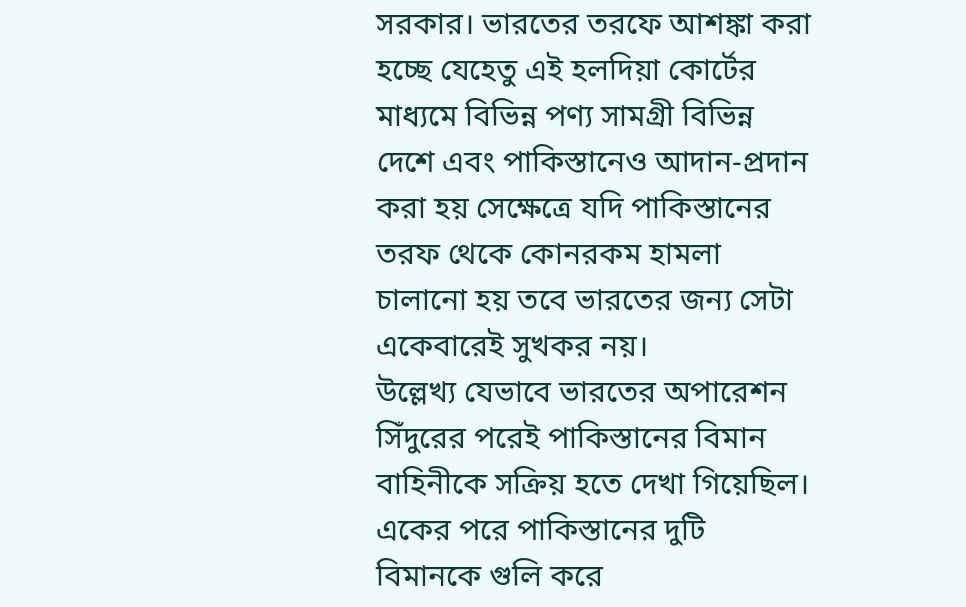সরকার। ভারতের তরফে আশঙ্কা করা হচ্ছে যেহেতু এই হলদিয়া কোর্টের মাধ্যমে বিভিন্ন পণ্য সামগ্রী বিভিন্ন দেশে এবং পাকিস্তানেও আদান-প্রদান করা হয় সেক্ষেত্রে যদি পাকিস্তানের তরফ থেকে কোনরকম হামলা চালানো হয় তবে ভারতের জন্য সেটা একেবারেই সুখকর নয়।
উল্লেখ্য যেভাবে ভারতের অপারেশন সিঁদুরের পরেই পাকিস্তানের বিমান বাহিনীকে সক্রিয় হতে দেখা গিয়েছিল। একের পরে পাকিস্তানের দুটি বিমানকে গুলি করে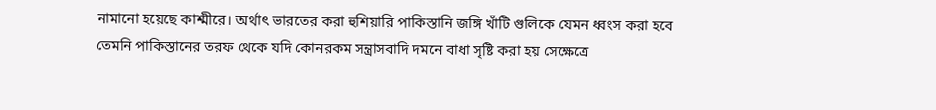নামানো হয়েছে কাশ্মীরে। অর্থাৎ ভারতের করা হুশিয়ারি পাকিস্তানি জঙ্গি খাঁটি গুলিকে যেমন ধ্বংস করা হবে তেমনি পাকিস্তানের তরফ থেকে যদি কোনরকম সন্ত্রাসবাদি দমনে বাধা সৃষ্টি করা হয় সেক্ষেত্রে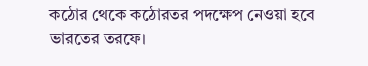কঠোর থেকে কঠোরতর পদক্ষেপ নেওয়া হবে ভারতের তরফে।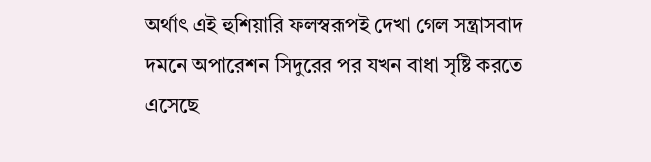অর্থাৎ এই হুশিয়ারি ফলস্বরূপই দেখা গেল সন্ত্রাসবাদ দমনে অপারেশন সিদুরের পর যখন বাধা সৃষ্টি করতে এসেছে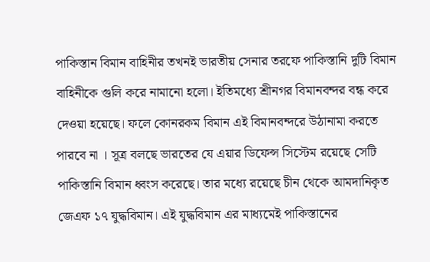পাকিস্তান বিমান বাহিনীর তখনই ভারতীয় সেনার তরফে পাকিস্তানি দুটি বিমান বাহিনীকে গুলি করে নামানো হলো। ইতিমধ্যে শ্রীনগর বিমানবন্দর বন্ধ করে দেওয়া হয়েছে। ফলে কোনরকম বিমান এই বিমানবন্দরে উঠানামা করতে পারবে না । সূত্র বলছে ভারতের যে এয়ার ডিফেন্স সিস্টেম রয়েছে সেটি পাকিস্তানি বিমান ধ্বংস করেছে। তার মধ্যে রয়েছে চীন থেকে আমদানিকৃত জেএফ ১৭ যুদ্ধবিমান। এই যুদ্ধবিমান এর মাধ্যমেই পাকিস্তানের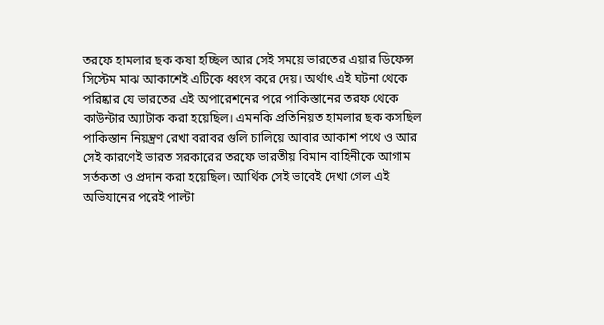তরফে হামলার ছক কষা হচ্ছিল আর সেই সময়ে ভারতের এয়ার ডিফেন্স সিস্টেম মাঝ আকাশেই এটিকে ধ্বংস করে দেয়। অর্থাৎ এই ঘটনা থেকে পরিষ্কার যে ভারতের এই অপারেশনের পরে পাকিস্তানের তরফ থেকে কাউন্টার অ্যাটাক করা হয়েছিল। এমনকি প্রতিনিয়ত হামলার ছক কসছিল পাকিস্তান নিয়ন্ত্রণ রেখা বরাবর গুলি চালিয়ে আবার আকাশ পথে ও আর সেই কারণেই ভারত সরকারের তরফে ভারতীয় বিমান বাহিনীকে আগাম সর্তকতা ও প্রদান করা হয়েছিল। আর্থিক সেই ভাবেই দেখা গেল এই অভিযানের পরেই পাল্টা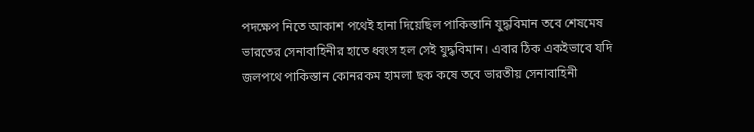পদক্ষেপ নিতে আকাশ পথেই হানা দিয়েছিল পাকিস্তানি যুদ্ধবিমান তবে শেষমেষ ভারতের সেনাবাহিনীর হাতে ধ্বংস হল সেই যুদ্ধবিমান। এবার ঠিক একইভাবে যদি জলপথে পাকিস্তান কোনরকম হামলা ছক কষে তবে ভারতীয় সেনাবাহিনী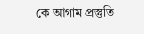কে আগাম প্রস্তুতি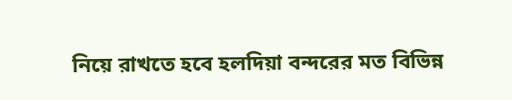নিয়ে রাখতে হবে হলদিয়া বন্দরের মত বিভিন্ন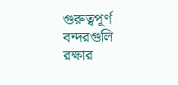গুরুত্বপূর্ণ বন্দরগুলি রক্ষার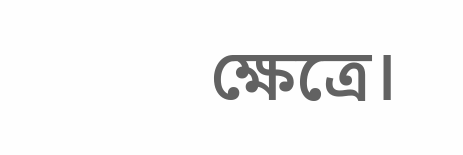ক্ষেত্রে।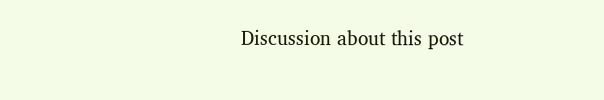Discussion about this post